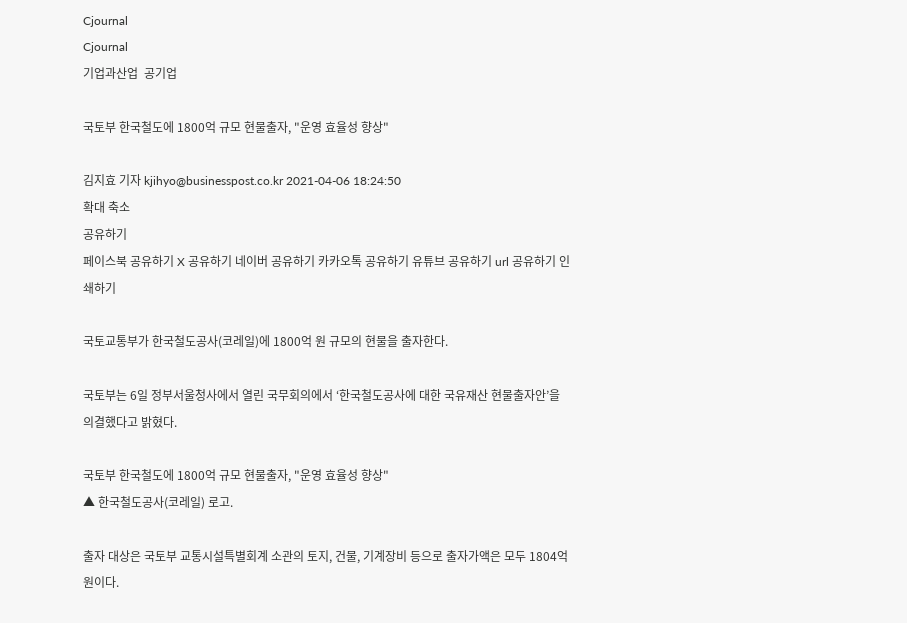Cjournal
Cjournal
기업과산업  공기업

국토부 한국철도에 1800억 규모 현물출자, "운영 효율성 향상"

김지효 기자 kjihyo@businesspost.co.kr 2021-04-06 18:24:50
확대 축소
공유하기
페이스북 공유하기 X 공유하기 네이버 공유하기 카카오톡 공유하기 유튜브 공유하기 url 공유하기 인쇄하기

국토교통부가 한국철도공사(코레일)에 1800억 원 규모의 현물을 출자한다.

국토부는 6일 정부서울청사에서 열린 국무회의에서 ‘한국철도공사에 대한 국유재산 현물출자안’을 의결했다고 밝혔다.

국토부 한국철도에 1800억 규모 현물출자, "운영 효율성 향상"
▲ 한국철도공사(코레일) 로고.

출자 대상은 국토부 교통시설특별회계 소관의 토지, 건물, 기계장비 등으로 출자가액은 모두 1804억 원이다.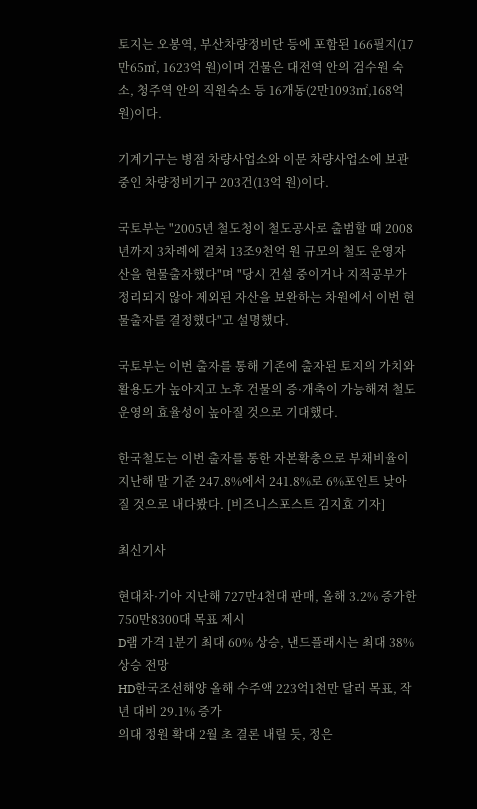토지는 오봉역, 부산차량정비단 등에 포함된 166필지(17만65㎡, 1623억 원)이며 건물은 대전역 안의 검수원 숙소, 청주역 안의 직원숙소 등 16개동(2만1093㎡,168억 원)이다.

기계기구는 병점 차량사업소와 이문 차량사업소에 보관중인 차량정비기구 203건(13억 원)이다.

국토부는 "2005년 철도청이 철도공사로 출범할 때 2008년까지 3차례에 걸쳐 13조9천억 원 규모의 철도 운영자산을 현물출자했다"며 "당시 건설 중이거나 지적공부가 정리되지 않아 제외된 자산을 보완하는 차원에서 이번 현물출자를 결정했다"고 설명했다.

국토부는 이번 출자를 통해 기존에 출자된 토지의 가치와 활용도가 높아지고 노후 건물의 증·개축이 가능해져 철도운영의 효율성이 높아질 것으로 기대했다.

한국철도는 이번 출자를 통한 자본확충으로 부채비율이 지난해 말 기준 247.8%에서 241.8%로 6%포인트 낮아질 것으로 내다봤다. [비즈니스포스트 김지효 기자]

최신기사

현대차·기아 지난해 727만4천대 판매, 올해 3.2% 증가한 750만8300대 목표 제시
D램 가격 1분기 최대 60% 상승, 낸드플래시는 최대 38% 상승 전망
HD한국조선해양 올해 수주액 223억1천만 달러 목표, 작년 대비 29.1% 증가
의대 정원 확대 2월 초 결론 내릴 듯, 정은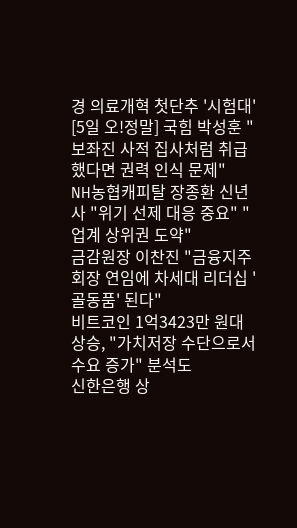경 의료개혁 첫단추 '시험대'
[5일 오!정말] 국힘 박성훈 "보좌진 사적 집사처럼 취급했다면 권력 인식 문제"
NH농협캐피탈 장종환 신년사 "위기 선제 대응 중요" "업계 상위권 도약"
금감원장 이찬진 "금융지주 회장 연임에 차세대 리더십 '골동품' 된다"
비트코인 1억3423만 원대 상승, "가치저장 수단으로서 수요 증가" 분석도
신한은행 상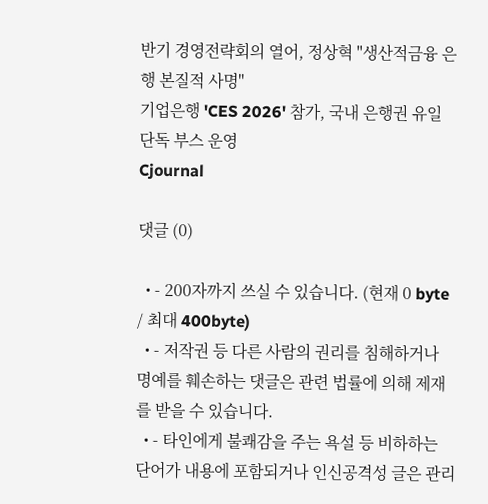반기 경영전략회의 열어, 정상혁 "생산적금융 은행 본질적 사명"
기업은행 'CES 2026' 참가, 국내 은행권 유일 단독 부스 운영
Cjournal

댓글 (0)

  • - 200자까지 쓰실 수 있습니다. (현재 0 byte / 최대 400byte)
  • - 저작권 등 다른 사람의 권리를 침해하거나 명예를 훼손하는 댓글은 관련 법률에 의해 제재를 받을 수 있습니다.
  • - 타인에게 불쾌감을 주는 욕설 등 비하하는 단어가 내용에 포함되거나 인신공격성 글은 관리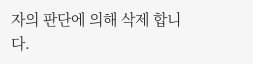자의 판단에 의해 삭제 합니다.